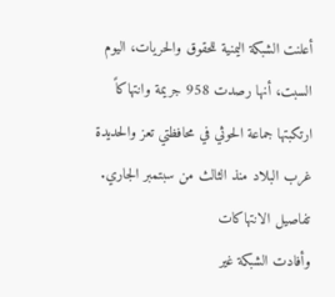أعلنت الشبكة اليمنية للحقوق والحريات، اليوم السبت، أنها رصدت 958 جريمة وانتهاكاً ارتكبتها جماعة الحوثي في محافظتي تعز والحديدة غرب البلاد منذ الثالث من سبتمبر الجاري.
تفاصيل الانتهاكات
وأفادت الشبكة غير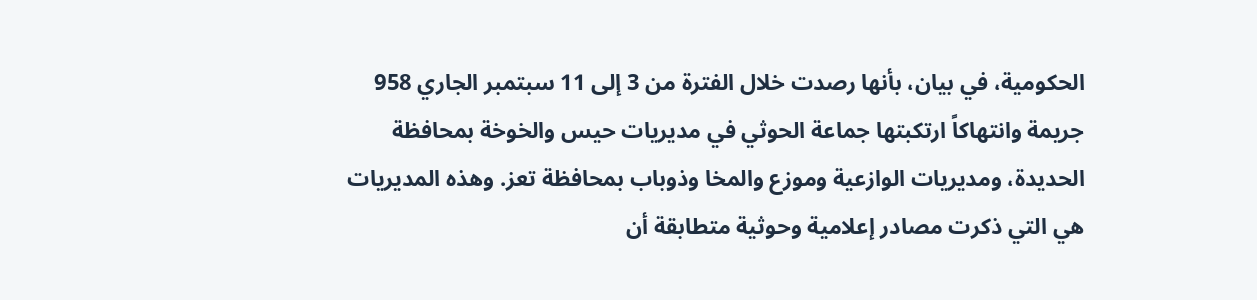الحكومية، في بيان، بأنها رصدت خلال الفترة من 3 إلى 11 سبتمبر الجاري 958 جريمة وانتهاكاً ارتكبتها جماعة الحوثي في مديريات حيس والخوخة بمحافظة الحديدة، ومديريات الوازعية وموزع والمخا وذوباب بمحافظة تعز. وهذه المديريات هي التي ذكرت مصادر إعلامية وحوثية متطابقة أن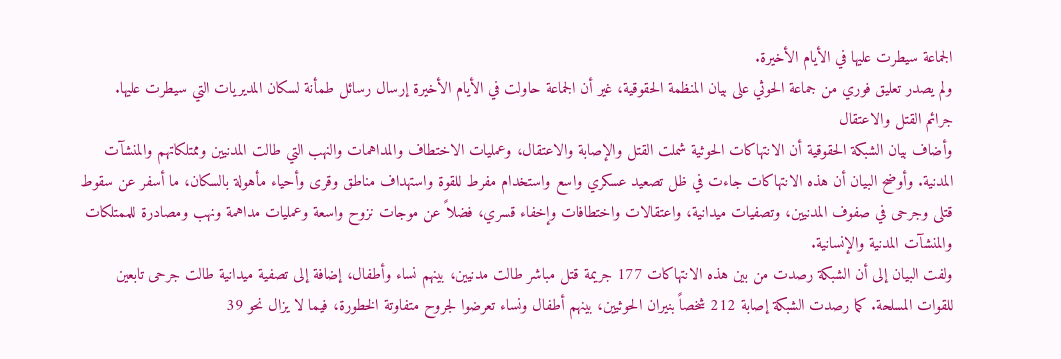الجماعة سيطرت عليها في الأيام الأخيرة.
ولم يصدر تعليق فوري من جماعة الحوثي على بيان المنظمة الحقوقية، غير أن الجماعة حاولت في الأيام الأخيرة إرسال رسائل طمأنة لسكان المديريات التي سيطرت عليها.
جرائم القتل والاعتقال
وأضاف بيان الشبكة الحقوقية أن الانتهاكات الحوثية شملت القتل والإصابة والاعتقال، وعمليات الاختطاف والمداهمات والنهب التي طالت المدنيين وممتلكاتهم والمنشآت المدنية. وأوضح البيان أن هذه الانتهاكات جاءت في ظل تصعيد عسكري واسع واستخدام مفرط للقوة واستهداف مناطق وقرى وأحياء مأهولة بالسكان، ما أسفر عن سقوط قتلى وجرحى في صفوف المدنيين، وتصفيات ميدانية، واعتقالات واختطافات وإخفاء قسري، فضلاً عن موجات نزوح واسعة وعمليات مداهمة ونهب ومصادرة للممتلكات والمنشآت المدنية والإنسانية.
ولفت البيان إلى أن الشبكة رصدت من بين هذه الانتهاكات 177 جريمة قتل مباشر طالت مدنيين، بينهم نساء وأطفال، إضافة إلى تصفية ميدانية طالت جرحى تابعين للقوات المسلحة. كما رصدت الشبكة إصابة 212 شخصاً بنيران الحوثيين، بينهم أطفال ونساء تعرضوا لجروح متفاوتة الخطورة، فيما لا يزال نحو 39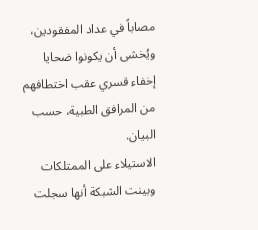مصاباً في عداد المفقودين، ويُخشى أن يكونوا ضحايا إخفاء قسري عقب اختطافهم من المرافق الطبية، حسب البيان.
الاستيلاء على الممتلكات
وبينت الشبكة أنها سجلت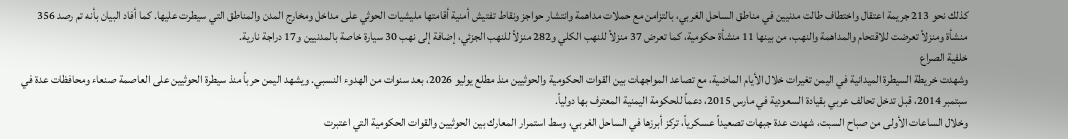كذلك نحو 213 جريمة اعتقال واختطاف طالت مدنيين في مناطق الساحل الغربي، بالتزامن مع حملات مداهمة وانتشار حواجز ونقاط تفتيش أمنية أقامتها مليشيات الحوثي على مداخل ومخارج المدن والمناطق التي سيطرت عليها. كما أفاد البيان بأنه تم رصد 356 منشأة ومنزلاً تعرضت للاقتحام والمداهمة والنهب، من بينها 11 منشأة حكومية، كما تعرض 37 منزلاً للنهب الكلي و282 منزلاً للنهب الجزئي، إضافة إلى نهب 30 سيارة خاصة بالمدنيين و17 دراجة نارية.
خلفية الصراع
وشهدت خريطة السيطرة الميدانية في اليمن تغيرات خلال الأيام الماضية، مع تصاعد المواجهات بين القوات الحكومية والحوثيين منذ مطلع يوليو 2026، بعد سنوات من الهدوء النسبي. ويشهد اليمن حرباً منذ سيطرة الحوثيين على العاصمة صنعاء ومحافظات عدة في سبتمبر 2014، قبل تدخل تحالف عربي بقيادة السعودية في مارس 2015، دعماً للحكومة اليمنية المعترف بها دولياً.
وخلال الساعات الأولى من صباح السبت، شهدت عدة جبهات تصعيداً عسكرياً، تركز أبرزها في الساحل الغربي، وسط استمرار المعارك بين الحوثيين والقوات الحكومية التي اعتبرت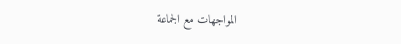المواجهات مع الجماعة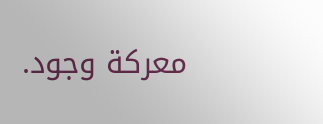معركة وجود.